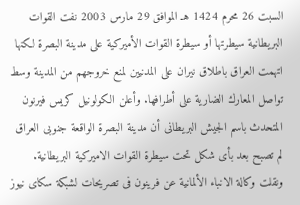السبت 26 محرم 1424 هـ الموافق 29 مارس 2003 نفت القوات البريطانية سيطرتها أو سيطرة القوات الأميركية على مدينة البصرة لكنها اتهمت العراق باطلاق نيران على المدنيين لمنع خروجهم من المدينة وسط تواصل المعارك الضارية على أطرافها. وأعلن الكولونيل كريس فيرنون المتحدث باسم الجيش البريطانى أن مدينة البصرة الواقعة جنوبى العراق لم تصبح بعد بأى شكل تحت سيطرة القوات الاميركية البريطانية. ونقلت وكالة الانباء الألمانية عن فرينون فى تصريحات لشبكة سكاى نيوز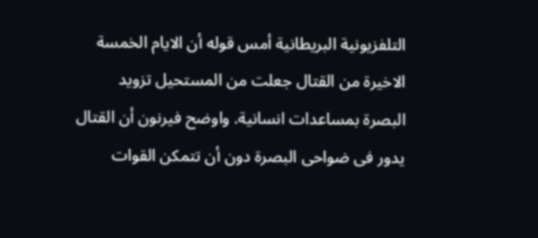التلفزيونية البريطانية أمس قوله أن الايام الخمسة الاخيرة من القتال جعلت من المستحيل تزويد البصرة بمساعدات انسانية. واوضح فيرنون أن القتال يدور فى ضواحى البصرة دون أن تتمكن القوات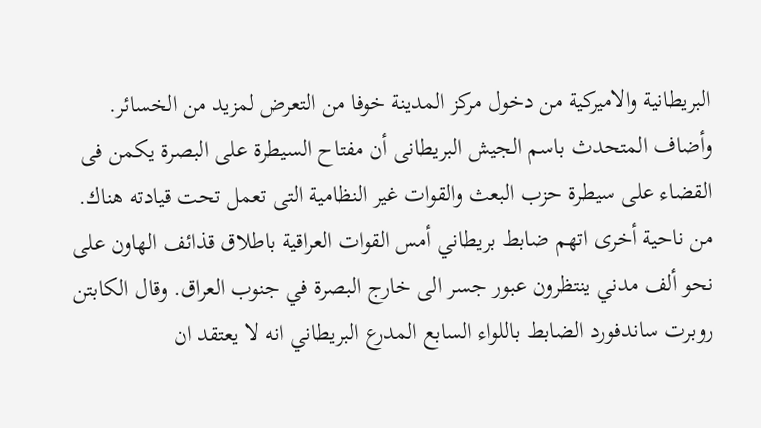البريطانية والاميركية من دخول مركز المدينة خوفا من التعرض لمزيد من الخسائر. وأضاف المتحدث باسم الجيش البريطانى أن مفتاح السيطرة على البصرة يكمن فى القضاء على سيطرة حزب البعث والقوات غير النظامية التى تعمل تحت قيادته هناك. من ناحية أخرى اتهم ضابط بريطاني أمس القوات العراقية باطلاق قذائف الهاون على نحو ألف مدني ينتظرون عبور جسر الى خارج البصرة في جنوب العراق. وقال الكابتن روبرت ساندفورد الضابط باللواء السابع المدرع البريطاني انه لا يعتقد ان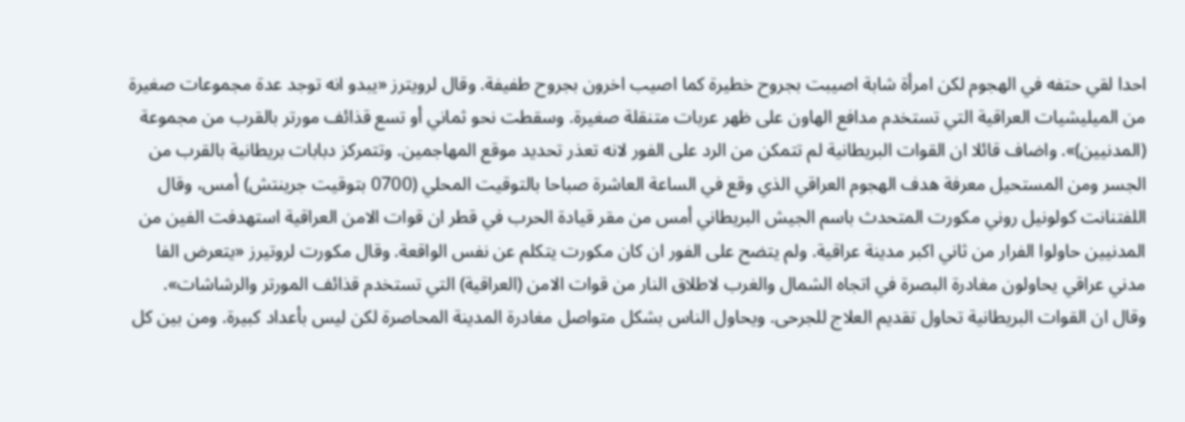احدا لقي حتفه في الهجوم لكن امرأة شابة اصيبت بجروح خطيرة كما اصيب اخرون بجروح طفيفة. وقال لرويترز «يبدو انه توجد عدة مجموعات صغيرة من الميليشيات العراقية التي تستخدم مدافع الهاون على ظهر عربات متنقلة صغيرة. وسقطت نحو ثماني أو تسع قذائف مورتر بالقرب من مجموعة (المدنيين)». واضاف قائلا ان القوات البريطانية لم تتمكن من الرد على الفور لانه تعذر تحديد موقع المهاجمين. وتتمركز دبابات بريطانية بالقرب من الجسر ومن المستحيل معرفة هدف الهجوم العراقي الذي وقع في الساعة العاشرة صباحا بالتوقيت المحلي (0700 بتوقيت جرينتش) أمس، وقال اللفتنانت كولونيل روني مكورت المتحدث باسم الجيش البريطاني أمس من مقر قيادة الحرب في قطر ان قوات الامن العراقية استهدفت الفين من المدنيين حاولوا الفرار من ثاني اكبر مدينة عراقية. ولم يتضح على الفور ان كان مكورت يتكلم عن نفس الواقعة. وقال مكورت لروتيرز «يتعرض الفا مدني عراقي يحاولون مغادرة البصرة في اتجاه الشمال والغرب لاطلاق النار من قوات الامن (العراقية) التي تستخدم قذائف المورتر والرشاشات». وقال ان القوات البريطانية تحاول تقديم العلاج للجرحى. ويحاول الناس بشكل متواصل مغادرة المدينة المحاصرة لكن ليس بأعداد كبيرة. ومن بين كل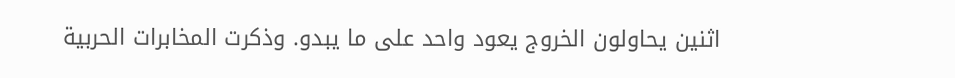اثنين يحاولون الخروج يعود واحد على ما يبدو. وذكرت المخابرات الحربية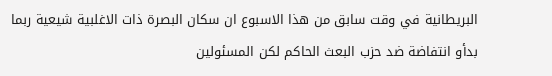البريطانية في وقت سابق من هذا الاسبوع ان سكان البصرة ذات الاغلبية شيعية ربما بدأو انتفاضة ضد حزب البعث الحاكم لكن المسئولين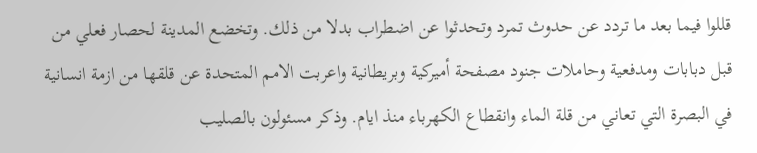قللوا فيما بعد ما تردد عن حدوث تمرد وتحدثوا عن اضطراب بدلا من ذلك. وتخضع المدينة لحصار فعلي من قبل دبابات ومدفعية وحاملات جنود مصفحة أميركية وبريطانية واعربت الامم المتحدة عن قلقها من ازمة انسانية في البصرة التي تعاني من قلة الماء وانقطاع الكهرباء منذ ايام. وذكر مسئولون بالصليب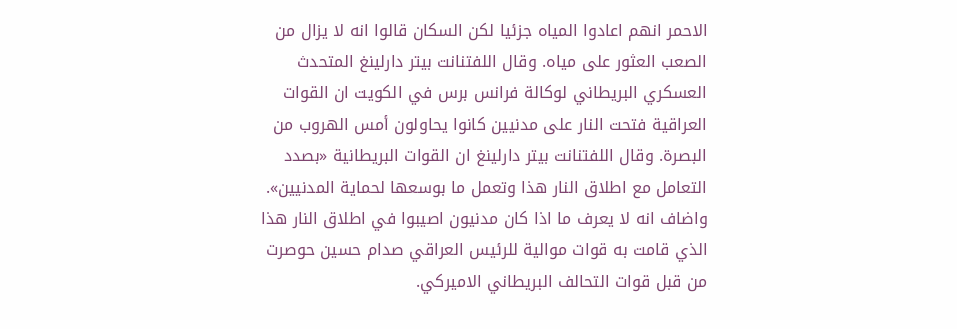الاحمر انهم اعادوا المياه جزئيا لكن السكان قالوا انه لا يزال من الصعب العثور على مياه. وقال اللفتنانت بيتر دارلينغ المتحدث العسكري البريطاني لوكالة فرانس برس في الكويت ان القوات العراقية فتحت النار على مدنيين كانوا يحاولون أمس الهروب من البصرة. وقال اللفتنانت بيتر دارلينغ ان القوات البريطانية «بصدد التعامل مع اطلاق النار هذا وتعمل ما بوسعها لحماية المدنيين». واضاف انه لا يعرف ما اذا كان مدنيون اصيبوا في اطلاق النار هذا الذي قامت به قوات موالية للرئيس العراقي صدام حسين حوصرت من قبل قوات التحالف البريطاني الاميركي.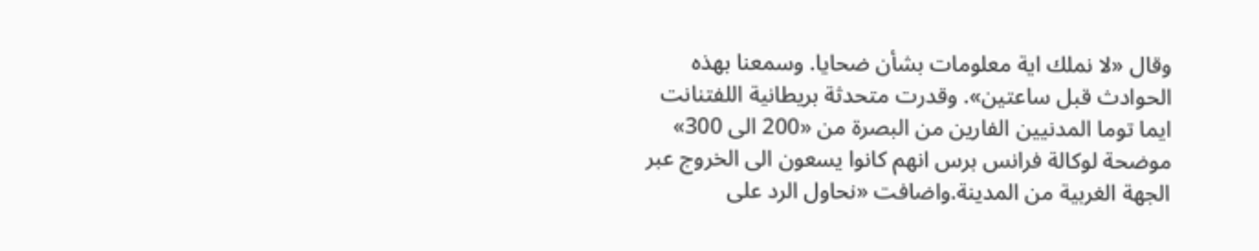وقال «لا نملك اية معلومات بشأن ضحايا. وسمعنا بهذه الحوادث قبل ساعتين». وقدرت متحدثة بريطانية اللفتنانت ايما توما المدنيين الفارين من البصرة من «200 الى 300» موضحة لوكالة فرانس برس انهم كانوا يسعون الى الخروج عبر الجهة الغربية من المدينة.واضافت «نحاول الرد على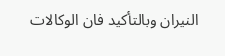النيران وبالتأكيد فان الوكالات